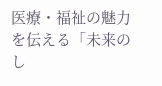医療・福祉の魅力を伝える「未来のし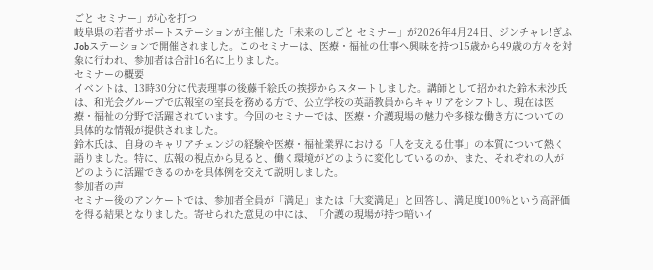ごと セミナー」が心を打つ
岐阜県の若者サポートステーションが主催した「未来のしごと セミナー」が2026年4月24日、ジンチャレ!ぎふJobステーションで開催されました。このセミナーは、医療・福祉の仕事へ興味を持つ15歳から49歳の方々を対象に行われ、参加者は合計16名に上りました。
セミナーの概要
イベントは、13時30分に代表理事の後藤千絵氏の挨拶からスタートしました。講師として招かれた鈴木未沙氏は、和光会グループで広報室の室長を務める方で、公立学校の英語教員からキャリアをシフトし、現在は医療・福祉の分野で活躍されています。今回のセミナーでは、医療・介護現場の魅力や多様な働き方についての具体的な情報が提供されました。
鈴木氏は、自身のキャリアチェンジの経験や医療・福祉業界における「人を支える仕事」の本質について熱く語りました。特に、広報の視点から見ると、働く環境がどのように変化しているのか、また、それぞれの人がどのように活躍できるのかを具体例を交えて説明しました。
参加者の声
セミナー後のアンケートでは、参加者全員が「満足」または「大変満足」と回答し、満足度100%という高評価を得る結果となりました。寄せられた意見の中には、「介護の現場が持つ暗いイ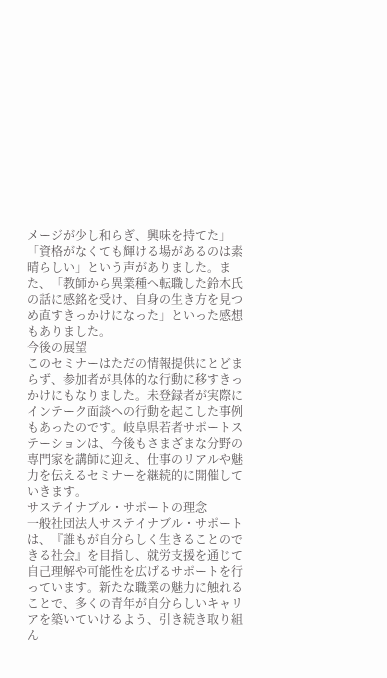メージが少し和らぎ、興味を持てた」「資格がなくても輝ける場があるのは素晴らしい」という声がありました。また、「教師から異業種へ転職した鈴木氏の話に感銘を受け、自身の生き方を見つめ直すきっかけになった」といった感想もありました。
今後の展望
このセミナーはただの情報提供にとどまらず、参加者が具体的な行動に移すきっかけにもなりました。未登録者が実際にインテーク面談への行動を起こした事例もあったのです。岐阜県若者サポートステーションは、今後もさまざまな分野の専門家を講師に迎え、仕事のリアルや魅力を伝えるセミナーを継続的に開催していきます。
サステイナブル・サポートの理念
一般社団法人サステイナブル・サポートは、『誰もが自分らしく生きることのできる社会』を目指し、就労支援を通じて自己理解や可能性を広げるサポートを行っています。新たな職業の魅力に触れることで、多くの青年が自分らしいキャリアを築いていけるよう、引き続き取り組ん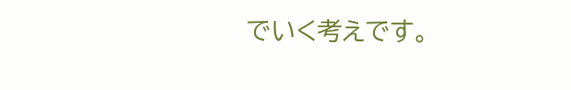でいく考えです。